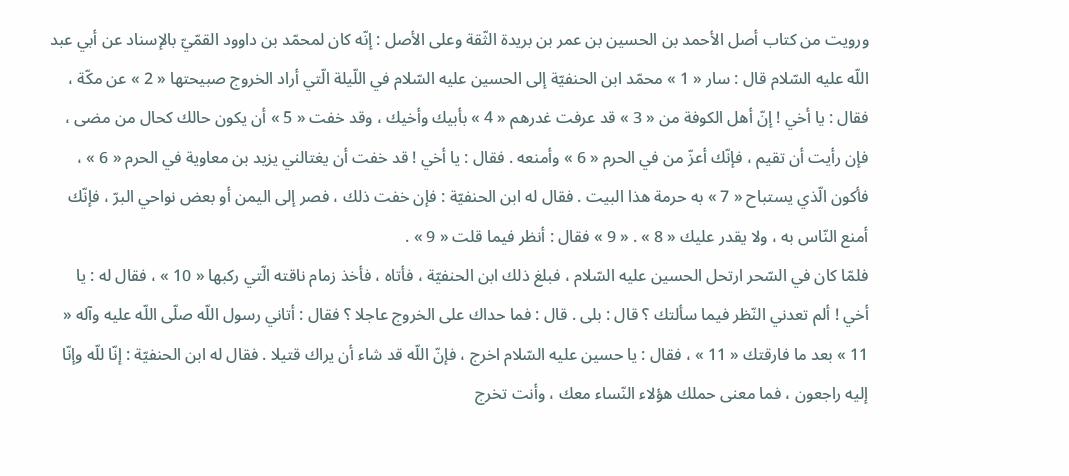ورويت من كتاب أصل الأحمد بن الحسين بن عمر بن بريدة الثّقة وعلى الأصل : إنّه كان لمحمّد بن داوود القمّيّ بالإسناد عن أبي عبد اللّه عليه السّلام قال : سار « 1 » محمّد ابن الحنفيّة إلى الحسين عليه السّلام في اللّيلة الّتي أراد الخروج صبيحتها « 2 » عن مكّة ، فقال : يا أخي ! إنّ أهل الكوفة من « 3 » قد عرفت غدرهم « 4 » بأبيك وأخيك ، وقد خفت « 5 » أن يكون حالك كحال من مضى ، فإن رأيت أن تقيم ، فإنّك أعزّ من في الحرم « 6 » وأمنعه . فقال : يا أخي ! قد خفت أن يغتالني يزيد بن معاوية في الحرم « 6 » ، فأكون الّذي يستباح « 7 » به حرمة هذا البيت . فقال له ابن الحنفيّة : فإن خفت ذلك ، فصر إلى اليمن أو بعض نواحي البرّ ، فإنّك أمنع النّاس به ، ولا يقدر عليك « 8 » . « 9 » فقال : أنظر فيما قلت « 9 » .
فلمّا كان في السّحر ارتحل الحسين عليه السّلام ، فبلغ ذلك ابن الحنفيّة ، فأتاه ، فأخذ زمام ناقته الّتي ركبها « 10 » ، فقال له : يا أخي ! ألم تعدني النّظر فيما سألتك ؟ قال : بلى . قال : فما حداك على الخروج عاجلا ؟ فقال : أتاني رسول اللّه صلّى اللّه عليه وآله « 11 » بعد ما فارقتك « 11 » ، فقال : يا حسين عليه السّلام اخرج ، فإنّ اللّه قد شاء أن يراك قتيلا . فقال له ابن الحنفيّة : إنّا للّه وإنّا إليه راجعون ، فما معنى حملك هؤلاء النّساء معك ، وأنت تخرج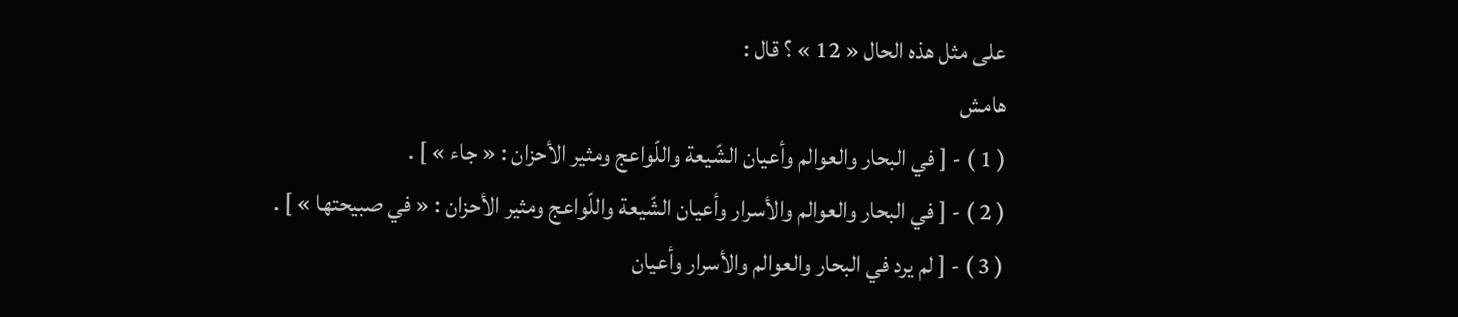على مثل هذه الحال « 12 » ؟ قال :
هامش
( 1 ) - [ في البحار والعوالم وأعيان الشّيعة واللّواعج ومثير الأحزان : « جاء » ] .
( 2 ) - [ في البحار والعوالم والأسرار وأعيان الشّيعة واللّواعج ومثير الأحزان : « في صبيحتها » ] .
( 3 ) - [ لم يرد في البحار والعوالم والأسرار وأعيان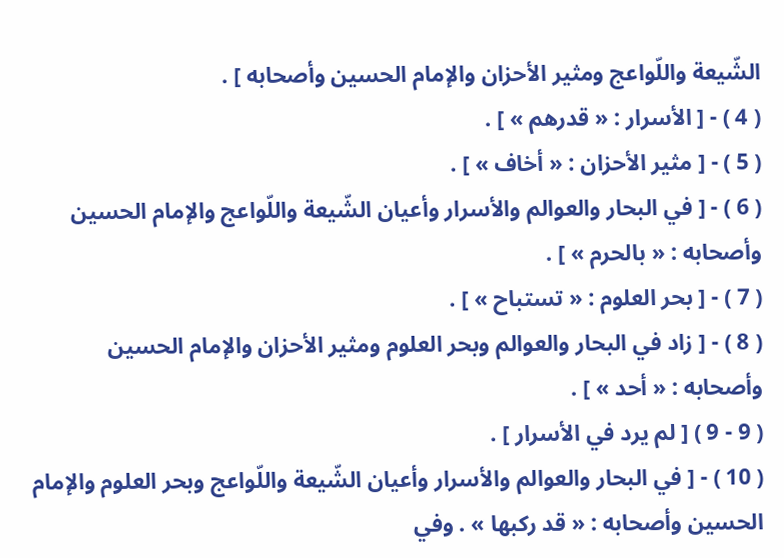الشّيعة واللّواعج ومثير الأحزان والإمام الحسين وأصحابه ] .
( 4 ) - [ الأسرار : « قدرهم » ] .
( 5 ) - [ مثير الأحزان : « أخاف » ] .
( 6 ) - [ في البحار والعوالم والأسرار وأعيان الشّيعة واللّواعج والإمام الحسين وأصحابه : « بالحرم » ] .
( 7 ) - [ بحر العلوم : « تستباح » ] .
( 8 ) - [ زاد في البحار والعوالم وبحر العلوم ومثير الأحزان والإمام الحسين وأصحابه : « أحد » ] .
( 9 - 9 ) [ لم يرد في الأسرار ] .
( 10 ) - [ في البحار والعوالم والأسرار وأعيان الشّيعة واللّواعج وبحر العلوم والإمام الحسين وأصحابه : « قد ركبها » . وفي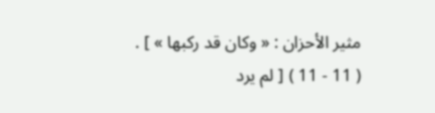مثير الأحزان : « وكان قد ركبها » ] .
( 11 - 11 ) [ لم يرد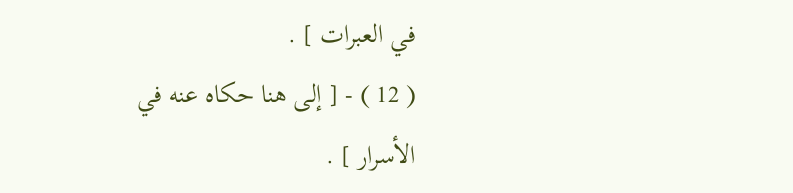في العبرات ] .
( 12 ) - [ إلى هنا حكاه عنه في الأسرار ] .